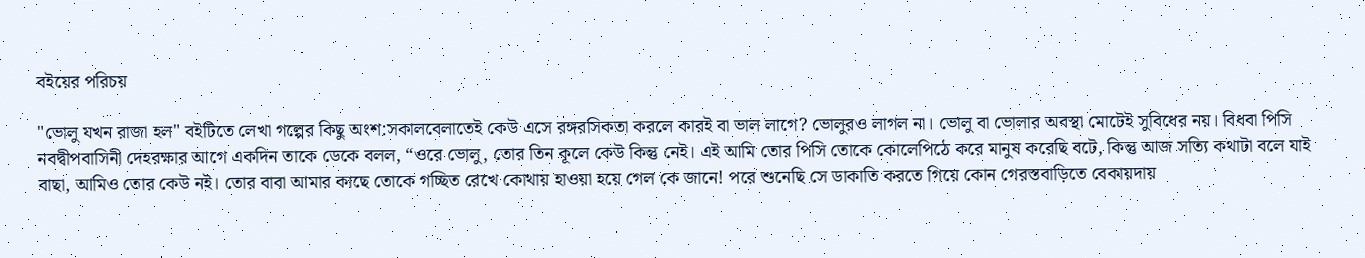বইয়ের পরিচয়

"ভোলু যখন রাজা হল" বইটিতে লেখা গল্পের কিছু অংশ:সকালবেলাতেই কেউ এসে রঙ্গরসিকতা করলে কারই বা ভাল লাগে? ভোলুরও লাগল না। ভোলু বা ভোলার অবস্থা মোটেই সুবিধের নয়। বিধবা পিসি নবদ্বীপবাসিনী দেহরক্ষার আগে একদিন তাকে ডেকে বলল, “ওরে ভোলু, তোর তিন কূলে কেউ কিন্তু নেই। এই আমি তোর পিসি তোকে কোলেপিঠে করে মানুষ করেছি বটে, কিন্তু আজ সত্যি কথাটা বলে যাই বাছা, আমিও তোর কেউ নই। তোর বাবা আমার কাছে তোকে গচ্ছিত রেখে কোথায় হাওয়া হয়ে গেল কে জানে! পরে শুনেছি সে ডাকাতি করতে গিয়ে কোন গেরস্তবাড়িতে বেকায়দায়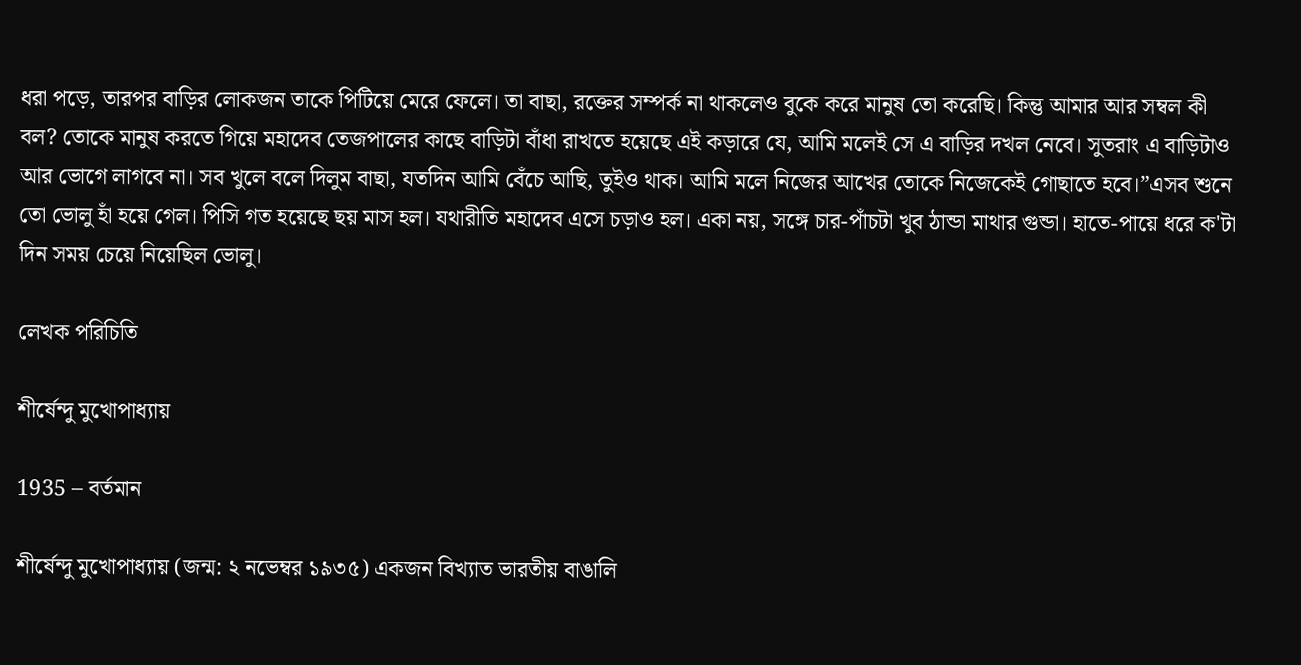ধরা পড়ে, তারপর বাড়ির লোকজন তাকে পিটিয়ে মেরে ফেলে। তা বাছা, রক্তের সম্পর্ক না থাকলেও বুকে করে মানুষ তো করেছি। কিন্তু আমার আর সম্বল কী বল? তোকে মানুষ করতে গিয়ে মহাদেব তেজপালের কাছে বাড়িটা বাঁধা রাখতে হয়েছে এই কড়ারে যে, আমি মলেই সে এ বাড়ির দখল নেবে। সুতরাং এ বাড়িটাও আর ভোগে লাগবে না। সব খুলে বলে দিলুম বাছা, যতদিন আমি বেঁচে আছি, তুইও থাক। আমি মলে নিজের আখের তোকে নিজেকেই গোছাতে হবে।”এসব শুনে তো ভোলু হাঁ হয়ে গেল। পিসি গত হয়েছে ছয় মাস হল। যথারীতি মহাদেব এসে চড়াও হল। একা নয়, সঙ্গে চার-পাঁচটা খুব ঠান্ডা মাথার গুন্ডা। হাতে-পায়ে ধরে ক'টা দিন সময় চেয়ে নিয়েছিল ভোলু।

লেখক পরিচিতি

শীর্ষেন্দু মুখোপাধ্যায়

1935 – বর্তমান

শীর্ষেন্দু মুখোপাধ্যায় (জন্ম: ২ নভেম্বর ১৯৩৫) একজন বিখ্যাত ভারতীয় বাঙালি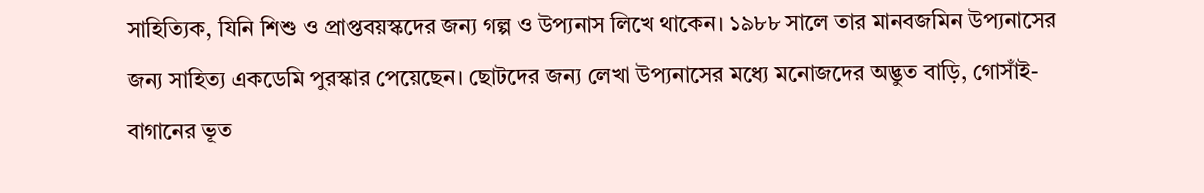সাহিত্যিক, যিনি শিশু ও প্রাপ্তবয়স্কদের জন্য গল্প ও উপ্যনাস লিখে থাকেন। ১৯৮৮ সালে তার মানবজমিন উপ্যনাসের জন্য সাহিত্য একডেমি পুরস্কার পেয়েছেন। ছোটদের জন্য লেখা উপ্যনাসের মধ্যে মনোজদের অদ্ভুত বাড়ি, গোসাঁই-বাগানের ভূত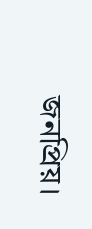জনপ্রিয়।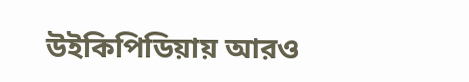উইকিপিডিয়ায় আরও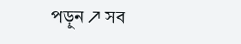পড়ুন ↗ সব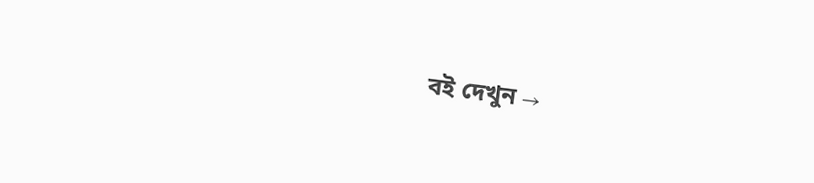বই দেখুন →